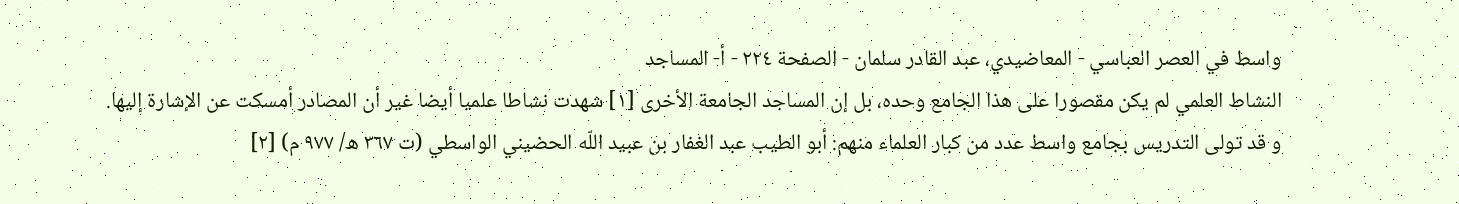واسط في العصر العباسي - المعاضيدي، عبد القادر سلمان - الصفحة ٢٢٤ - أ- المساجد
النشاط العلمي لم يكن مقصورا على هذا الجامع وحده، بل إن المساجد الجامعة الأخرى [١] شهدت نشاطا علميا أيضا غير أن المصادر أمسكت عن الإشارة إليها.
و قد تولى التدريس بجامع واسط عدد من كبار العلماء منهم: أبو الطيب عبد الغفار بن عبيد اللّه الحضيني الواسطي (ت ٣٦٧ ه/ ٩٧٧ م) [٢]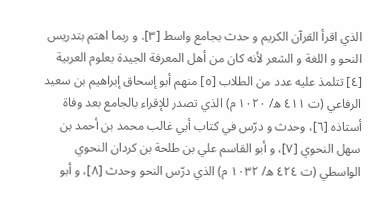الذي اقرأ القرآن الكريم و حدث بجامع واسط [٣]. و ربما اهتم بتدريس النحو و اللغة و الشعر لأنه كان من أهل المعرفة الجيدة بعلوم العربية [٤] تتلمذ عليه عدد من الطلاب [٥] منهم أبو إسحاق إبراهيم بن سعيد الرفاعي (ت ٤١١ ه/ ١٠٢٠ م) الذي تصدر للإقراء بالجامع بعد وفاة أستاذه [٦]، وحدث و درّس في كتاب أبي غالب محمد بن أحمد بن سهل النحوي [٧]، و أبو القاسم علي بن طلحة بن كردان النحوي الواسطي (ت ٤٢٤ ه/ ١٠٣٢ م) الذي درّس النحو وحدث [٨]، و أبو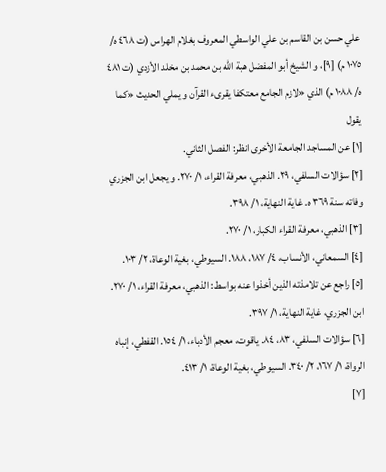علي حسن بن القاسم بن علي الواسطي المعروف بغلام الهراس (ت ٤٦٨ ه/ ١٠٧٥ م) [٩]، و الشيخ أبو المفضل هبة اللّه بن محمد بن مخلد الأزدي (ت ٤٨١ ه/ ١٠٨٨ م) الذي «لازم الجامع معتكفا يقرىء القرآن و يملي الحديث «كما يقول
[١] عن المساجد الجامعة الأخرى انظر: الفصل الثاني.
[٢] سؤالات السلفي، ٢٩. الذهبي، معرفة القراء، ١/ ٢٧٠. و يجعل ابن الجزري وفاته سنة ٣٦٩ ه. غاية النهاية، ١/ ٣٩٨.
[٣] الذهبي، معرفة القراء الكبار، ١/ ٢٧٠.
[٤] السمعاني، الأنساب، ٤/ ١٨٧، ١٨٨. السيوطي، بغية الوعاة، ٢/ ١٠٣.
[٥] راجع عن تلامذته الذين أخذوا عنه بواسط: الذهبي، معرفة القراء، ١/ ٢٧٠. ابن الجزري، غاية النهاية، ١/ ٣٩٧.
[٦] سؤالات السلفي، ٨٣، ٨٤. ياقوت، معجم الأدباء، ١/ ١٥٤. القفطي، إنباه الرواة، ١/ ١٦٧، ٢/ ٣٤٠. السيوطي، بغية الوعاة، ١/ ٤١٣.
[٧]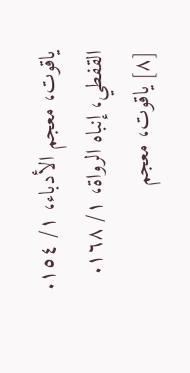ياقوت، معجم الأدباء، ١/ ١٥٤. القفطي، إنباه الرواة، ١/ ١٦٨.
[٨] ياقوت، معجم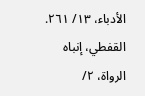الأدباء، ١٣/ ٢٦١. القفطي، إنباه الرواة، ٢/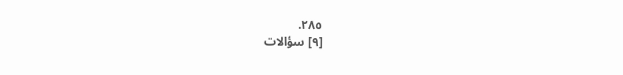٢٨٥.
[٩] سؤالات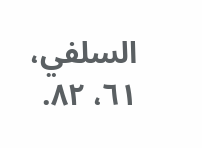السلفي، ٦١، ٨٢.